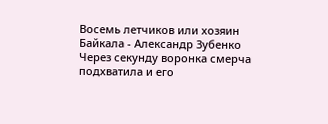Восемь летчиков или хозяин Байкала - Александр Зубенко
Через секунду воронка смерча подхватила и его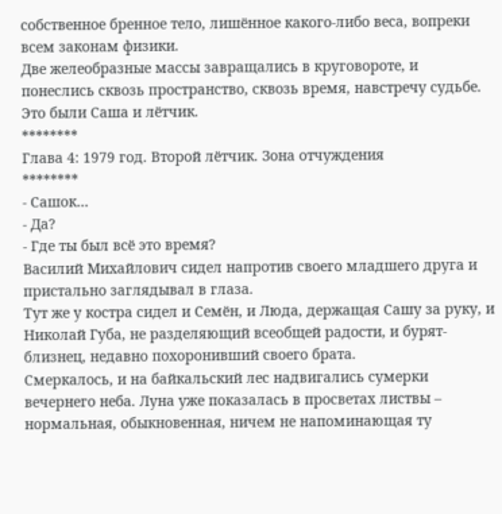собственное бренное тело, лишённое какого-либо веса, вопреки всем законам физики.
Две желеобразные массы завращались в круговороте, и понеслись сквозь пространство, сквозь время, навстречу судьбе.
Это были Саша и лётчик.
********
Глава 4: 1979 год. Второй лётчик. Зона отчуждения
********
- Сашок…
- Да?
- Где ты был всё это время?
Василий Михайлович сидел напротив своего младшего друга и пристально заглядывал в глаза.
Тут же у костра сидел и Семён, и Люда, держащая Сашу за руку, и Николай Губа, не разделяющий всеобщей радости, и бурят-близнец, недавно похоронивший своего брата.
Смеркалось, и на байкальский лес надвигались сумерки вечернего неба. Луна уже показалась в просветах листвы – нормальная, обыкновенная, ничем не напоминающая ту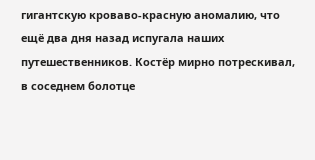гигантскую кроваво-красную аномалию, что ещё два дня назад испугала наших путешественников. Костёр мирно потрескивал, в соседнем болотце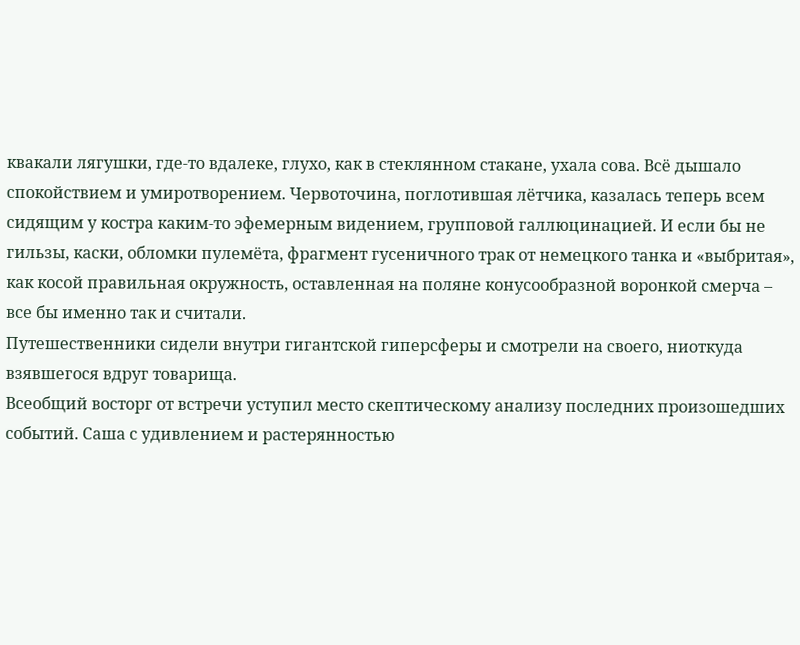квакали лягушки, где-то вдалеке, глухо, как в стеклянном стакане, ухала сова. Всё дышало спокойствием и умиротворением. Червоточина, поглотившая лётчика, казалась теперь всем сидящим у костра каким-то эфемерным видением, групповой галлюцинацией. И если бы не гильзы, каски, обломки пулемёта, фрагмент гусеничного трак от немецкого танка и «выбритая», как косой правильная окружность, оставленная на поляне конусообразной воронкой смерча – все бы именно так и считали.
Путешественники сидели внутри гигантской гиперсферы и смотрели на своего, ниоткуда взявшегося вдруг товарища.
Всеобщий восторг от встречи уступил место скептическому анализу последних произошедших событий. Саша с удивлением и растерянностью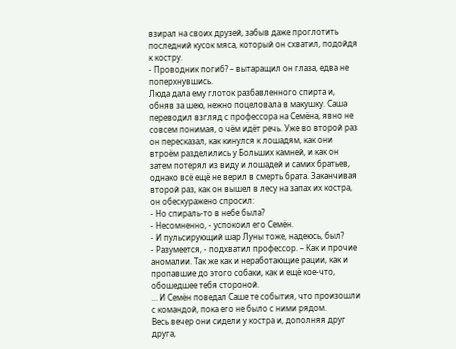взирал на своих друзей, забыв даже проглотить последний кусок мяса, который он схватил, подойдя к костру.
- Проводник погиб? – вытаращил он глаза, едва не поперхнувшись.
Люда дала ему глоток разбавленного спирта и, обняв за шею, нежно поцеловала в макушку. Саша переводил взгляд с профессора на Семёна, явно не совсем понимая, о чём идёт речь. Уже во второй раз он пересказал, как кинулся к лошадям, как они втроём разделились у Больших камней, и как он затем потерял из виду и лошадей и самих братьев, однако всё ещё не верил в смерть брата. Заканчивая второй раз, как он вышел в лесу на запах их костра, он обескуражено спросил:
- Но спираль-то в небе была?
- Несомненно, - успокоил его Семён.
- И пульсирующий шар Луны тоже, надеюсь, был?
- Разумеется, - подхватил профессор. – Как и прочие аномалии. Так же как и неработающие рации, как и пропавшие до этого собаки, как и ещё кое-что, обошедшее тебя стороной.
… И Семён поведал Саше те события, что произошли с командой, пока его не было с ними рядом.
Весь вечер они сидели у костра и, дополняя друг друга,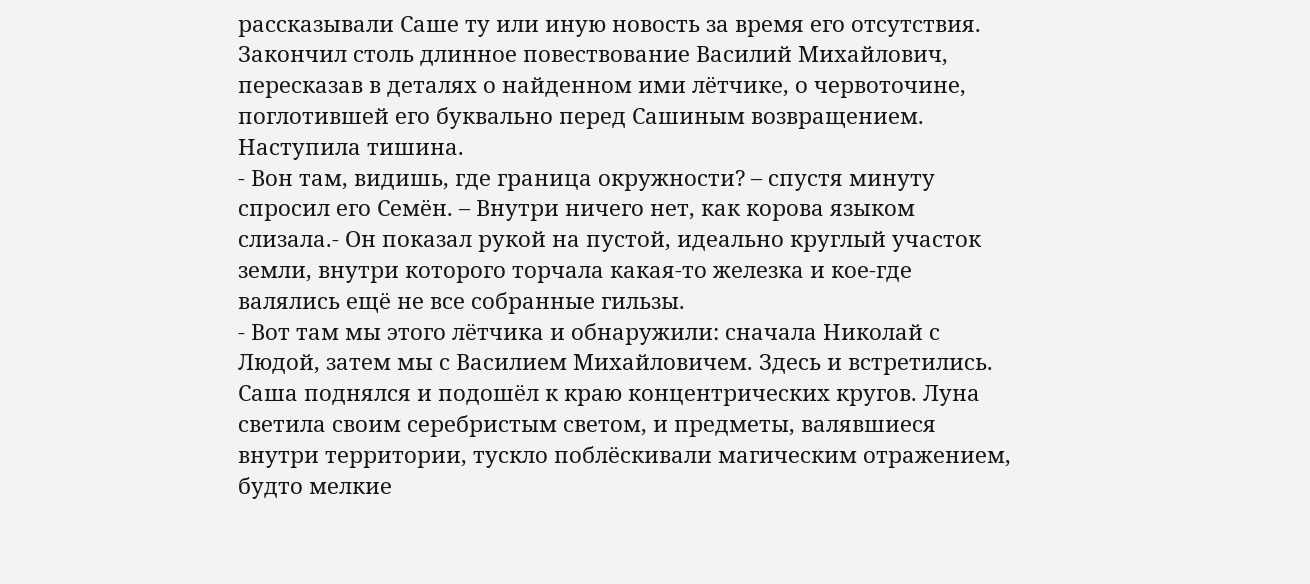рассказывали Саше ту или иную новость за время его отсутствия. Закончил столь длинное повествование Василий Михайлович, пересказав в деталях о найденном ими лётчике, о червоточине, поглотившей его буквально перед Сашиным возвращением.
Наступила тишина.
- Вон там, видишь, где граница окружности? – спустя минуту спросил его Семён. – Внутри ничего нет, как корова языком слизала.- Он показал рукой на пустой, идеально круглый участок земли, внутри которого торчала какая-то железка и кое-где валялись ещё не все собранные гильзы.
- Вот там мы этого лётчика и обнаружили: сначала Николай с Людой, затем мы с Василием Михайловичем. Здесь и встретились.
Саша поднялся и подошёл к краю концентрических кругов. Луна светила своим серебристым светом, и предметы, валявшиеся внутри территории, тускло поблёскивали магическим отражением, будто мелкие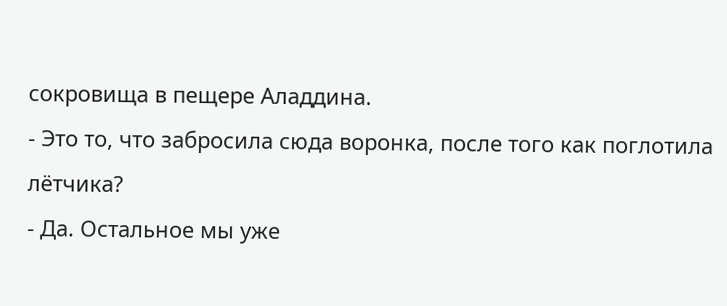сокровища в пещере Аладдина.
- Это то, что забросила сюда воронка, после того как поглотила лётчика?
- Да. Остальное мы уже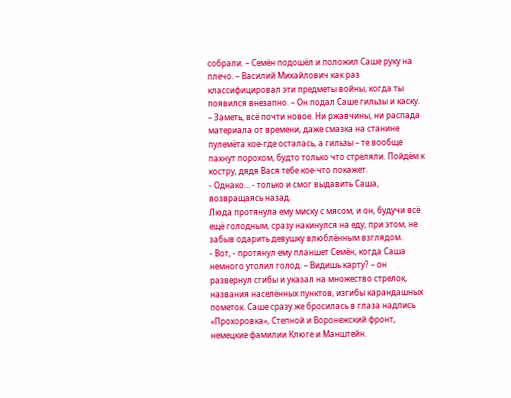собрали. – Семён подошёл и положил Саше руку на плечо. – Василий Михайлович как раз классифицировал эти предметы войны, когда ты появился внезапно. – Он подал Саше гильзы и каску. – Заметь, всё почти новое. Ни ржавчины, ни распада материала от времени, даже смазка на станине пулемёта кое-где осталась, а гильзы – те вообще пахнут порохом, будто только что стреляли. Пойдём к костру, дядя Вася тебе кое-что покажет.
- Однако… - только и смог выдавить Саша, возвращаясь назад.
Люда протянула ему миску с мясом, и он, будучи всё ещё голодным, сразу накинулся на еду, при этом, не забыв одарить девушку влюблённым взглядом.
- Вот, - протянул ему планшет Семён, когда Саша немного утолил голод. – Видишь карту? – он развернул сгибы и указал на множество стрелок, названия населённых пунктов, изгибы карандашных пометок. Саше сразу же бросилась в глаза надпись «Прохоровка», Степной и Воронежский фронт, немецкие фамилии Клюге и Манштейн.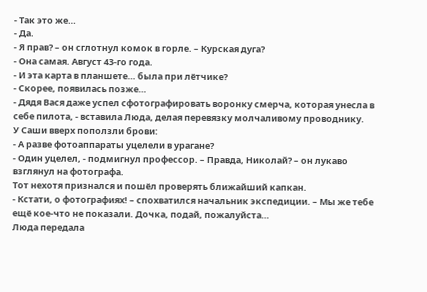- Так это же…
- Да.
- Я прав? – он сглотнул комок в горле. – Курская дуга?
- Она самая. Август 43-го года.
- И эта карта в планшете… была при лётчике?
- Скорее, появилась позже…
- Дядя Вася даже успел сфотографировать воронку смерча, которая унесла в себе пилота, - вставила Люда, делая перевязку молчаливому проводнику.
У Саши вверх поползли брови:
- А разве фотоаппараты уцелели в урагане?
- Один уцелел, - подмигнул профессор. – Правда, Николай? – он лукаво взглянул на фотографа.
Тот нехотя признался и пошёл проверять ближайший капкан.
- Кстати, о фотографиях! – спохватился начальник экспедиции. – Мы же тебе ещё кое-что не показали. Дочка, подай, пожалуйста…
Люда передала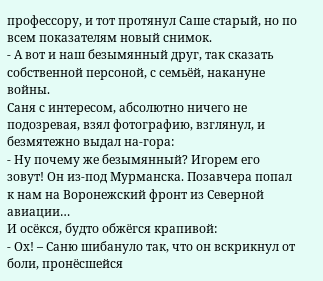профессору, и тот протянул Саше старый, но по всем показателям новый снимок.
- А вот и наш безымянный друг, так сказать собственной персоной, с семьёй, накануне войны.
Саня с интересом, абсолютно ничего не подозревая, взял фотографию, взглянул, и безмятежно выдал на-гора:
- Ну почему же безымянный? Игорем его зовут! Он из-под Мурманска. Позавчера попал к нам на Воронежский фронт из Северной авиации…
И осёкся, будто обжёгся крапивой:
- Ох! – Саню шибануло так, что он вскрикнул от боли, пронёсшейся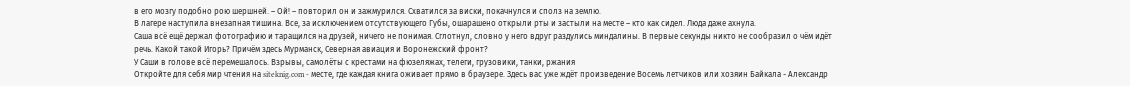в его мозгу подобно рою шершней. – Ой! – повторил он и зажмурился. Схватился за виски, покачнулся и сполз на землю.
В лагере наступила внезапная тишина. Все, за исключением отсутствующего Губы, ошарашено открыли рты и застыли на месте – кто как сидел. Люда даже ахнула.
Саша всё ещё держал фотографию и таращился на друзей, ничего не понимая. Сглотнул, словно у него вдруг раздулись миндалины. В первые секунды никто не сообразил о чём идёт речь. Какой такой Игорь? Причём здесь Мурманск, Северная авиация и Воронежский фронт?
У Саши в голове всё перемешалось. Взрывы, самолёты с крестами на фюзеляжах, телеги, грузовики, танки, ржания
Откройте для себя мир чтения на siteknig.com - месте, где каждая книга оживает прямо в браузере. Здесь вас уже ждёт произведение Восемь летчиков или хозяин Байкала - Александр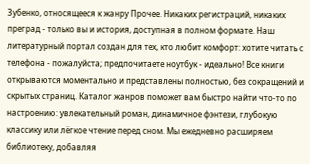Зубенко, относящееся к жанру Прочее. Никаких регистраций, никаких преград - только вы и история, доступная в полном формате. Наш литературный портал создан для тех, кто любит комфорт: хотите читать с телефона - пожалуйста; предпочитаете ноутбук - идеально! Все книги открываются моментально и представлены полностью, без сокращений и скрытых страниц. Каталог жанров поможет вам быстро найти что-то по настроению: увлекательный роман, динамичное фэнтези, глубокую классику или лёгкое чтение перед сном. Мы ежедневно расширяем библиотеку, добавляя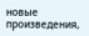новые произведения,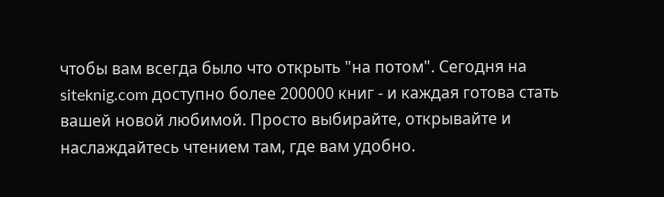чтобы вам всегда было что открыть "на потом". Сегодня на siteknig.com доступно более 200000 книг - и каждая готова стать вашей новой любимой. Просто выбирайте, открывайте и наслаждайтесь чтением там, где вам удобно.